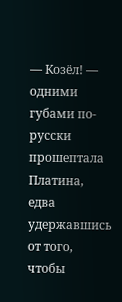— Козёл! — одними губами по-русски прошептала Платина, едва удержавшись от того, чтобы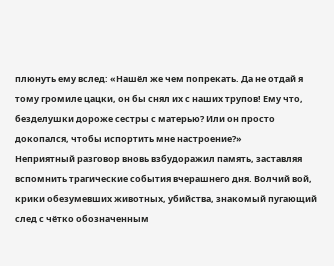плюнуть ему вслед: «Нашёл же чем попрекать. Да не отдай я тому громиле цацки, он бы снял их с наших трупов! Ему что, безделушки дороже сестры с матерью? Или он просто докопался, чтобы испортить мне настроение?»
Неприятный разговор вновь взбудоражил память, заставляя вспомнить трагические события вчерашнего дня. Волчий вой, крики обезумевших животных, убийства, знакомый пугающий след с чётко обозначенным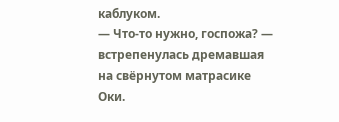каблуком.
— Что-то нужно, госпожа? — встрепенулась дремавшая на свёрнутом матрасике Оки.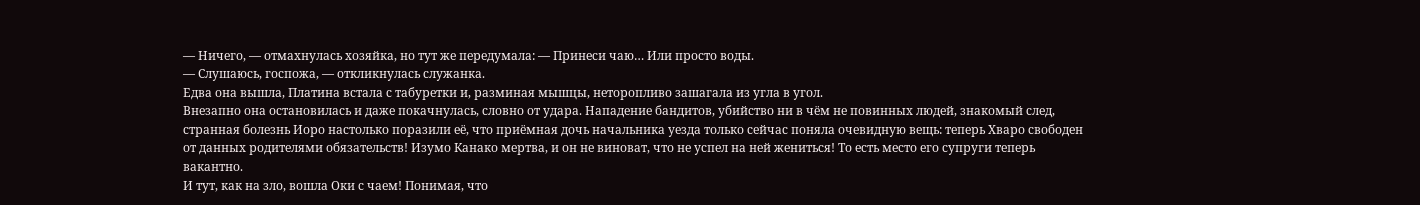— Ничего, — отмахнулась хозяйка, но тут же передумала: — Принеси чаю… Или просто воды.
— Слушаюсь, госпожа, — откликнулась служанка.
Едва она вышла, Платина встала с табуретки и, разминая мышцы, неторопливо зашагала из угла в угол.
Внезапно она остановилась и даже покачнулась, словно от удара. Нападение бандитов, убийство ни в чём не повинных людей, знакомый след, странная болезнь Иоро настолько поразили её, что приёмная дочь начальника уезда только сейчас поняла очевидную вещь: теперь Хваро свободен от данных родителями обязательств! Изумо Канако мертва, и он не виноват, что не успел на ней жениться! То есть место его супруги теперь вакантно.
И тут, как на зло, вошла Оки с чаем! Понимая, что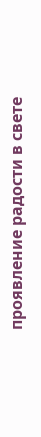проявление радости в свете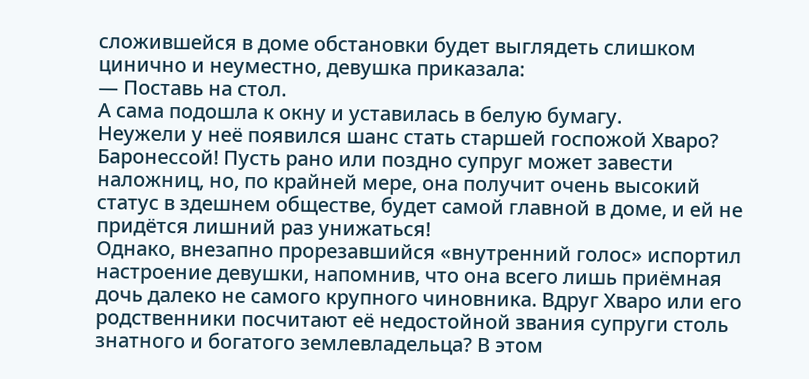сложившейся в доме обстановки будет выглядеть слишком цинично и неуместно, девушка приказала:
— Поставь на стол.
А сама подошла к окну и уставилась в белую бумагу.
Неужели у неё появился шанс стать старшей госпожой Хваро? Баронессой! Пусть рано или поздно супруг может завести наложниц, но, по крайней мере, она получит очень высокий статус в здешнем обществе, будет самой главной в доме, и ей не придётся лишний раз унижаться!
Однако, внезапно прорезавшийся «внутренний голос» испортил настроение девушки, напомнив, что она всего лишь приёмная дочь далеко не самого крупного чиновника. Вдруг Хваро или его родственники посчитают её недостойной звания супруги столь знатного и богатого землевладельца? В этом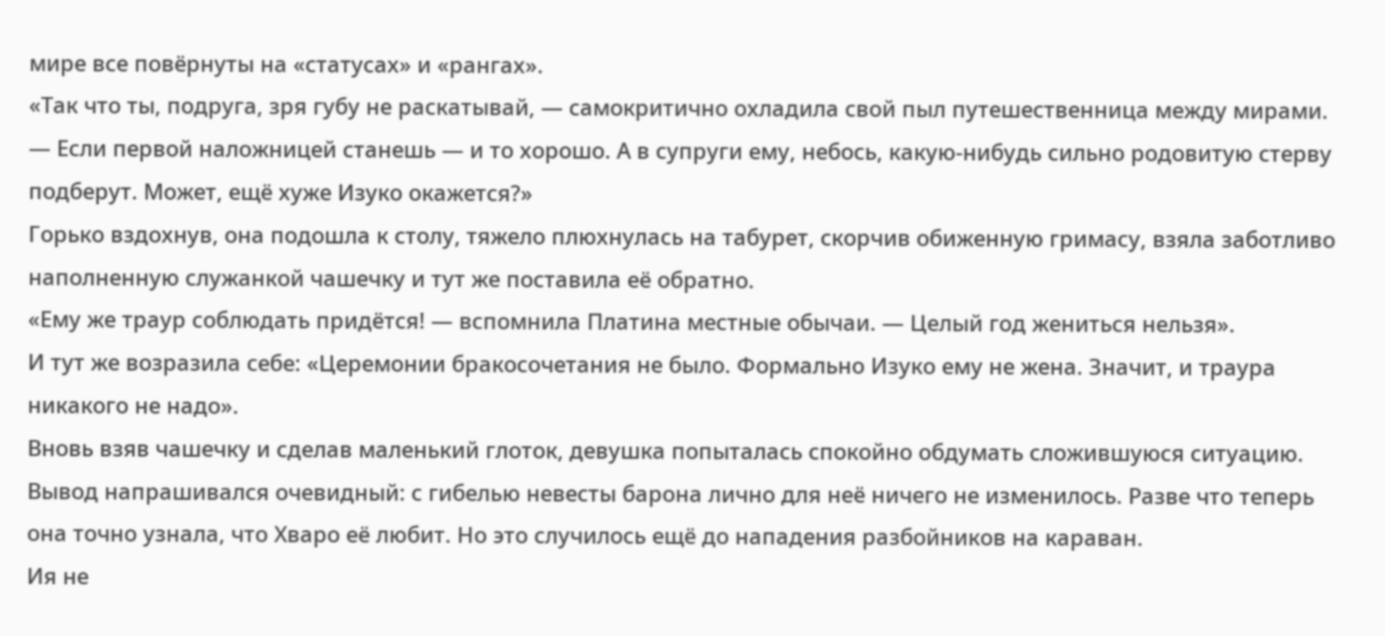мире все повёрнуты на «статусах» и «рангах».
«Так что ты, подруга, зря губу не раскатывай, — самокритично охладила свой пыл путешественница между мирами. — Если первой наложницей станешь — и то хорошо. А в супруги ему, небось, какую-нибудь сильно родовитую стерву подберут. Может, ещё хуже Изуко окажется?»
Горько вздохнув, она подошла к столу, тяжело плюхнулась на табурет, скорчив обиженную гримасу, взяла заботливо наполненную служанкой чашечку и тут же поставила её обратно.
«Ему же траур соблюдать придётся! — вспомнила Платина местные обычаи. — Целый год жениться нельзя».
И тут же возразила себе: «Церемонии бракосочетания не было. Формально Изуко ему не жена. Значит, и траура никакого не надо».
Вновь взяв чашечку и сделав маленький глоток, девушка попыталась спокойно обдумать сложившуюся ситуацию. Вывод напрашивался очевидный: с гибелью невесты барона лично для неё ничего не изменилось. Разве что теперь она точно узнала, что Хваро её любит. Но это случилось ещё до нападения разбойников на караван.
Ия не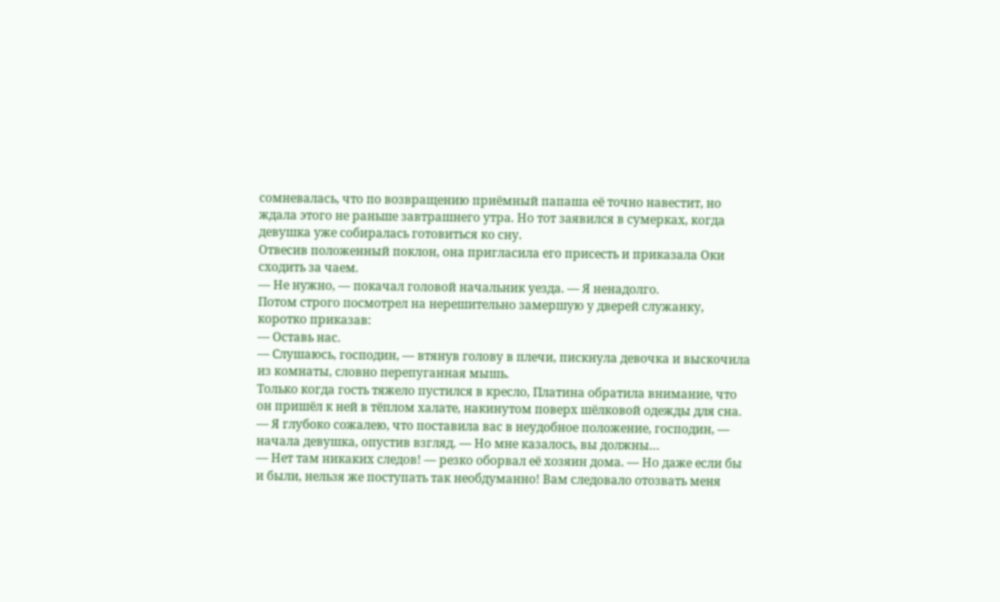сомневалась, что по возвращению приёмный папаша её точно навестит, но ждала этого не раньше завтрашнего утра. Но тот заявился в сумерках, когда девушка уже собиралась готовиться ко сну.
Отвесив положенный поклон, она пригласила его присесть и приказала Оки сходить за чаем.
— Не нужно, — покачал головой начальник уезда. — Я ненадолго.
Потом строго посмотрел на нерешительно замершую у дверей служанку, коротко приказав:
— Оставь нас.
— Слушаюсь, господин, — втянув голову в плечи, пискнула девочка и выскочила из комнаты, словно перепуганная мышь.
Только когда гость тяжело пустился в кресло, Платина обратила внимание, что он пришёл к ней в тёплом халате, накинутом поверх шёлковой одежды для сна.
— Я глубоко сожалею, что поставила вас в неудобное положение, господин, — начала девушка, опустив взгляд. — Но мне казалось, вы должны…
— Нет там никаких следов! — резко оборвал её хозяин дома. — Но даже если бы и были, нельзя же поступать так необдуманно! Вам следовало отозвать меня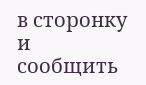в сторонку и сообщить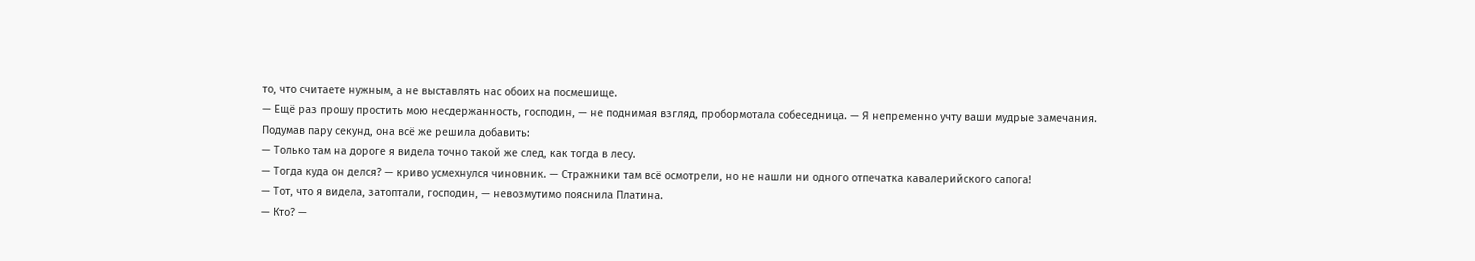то, что считаете нужным, а не выставлять нас обоих на посмешище.
— Ещё раз прошу простить мою несдержанность, господин, — не поднимая взгляд, пробормотала собеседница. — Я непременно учту ваши мудрые замечания.
Подумав пару секунд, она всё же решила добавить:
— Только там на дороге я видела точно такой же след, как тогда в лесу.
— Тогда куда он делся? — криво усмехнулся чиновник. — Стражники там всё осмотрели, но не нашли ни одного отпечатка кавалерийского сапога!
— Тот, что я видела, затоптали, господин, — невозмутимо пояснила Платина.
— Кто? —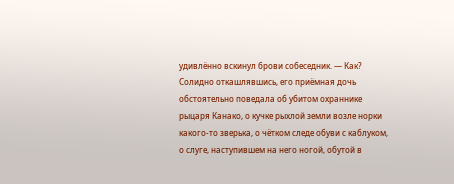удивлённо вскинул брови собеседник. — Как?
Солидно откашлявшись, его приёмная дочь обстоятельно поведала об убитом охраннике рыцаря Канако, о кучке рыхлой земли возле норки какого-то зверька, о чётком следе обуви с каблуком, о слуге, наступившем на него ногой, обутой в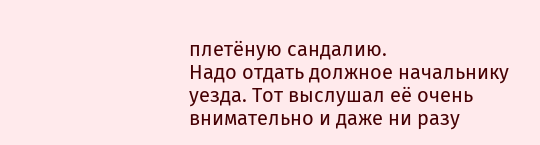плетёную сандалию.
Надо отдать должное начальнику уезда. Тот выслушал её очень внимательно и даже ни разу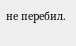не перебил.